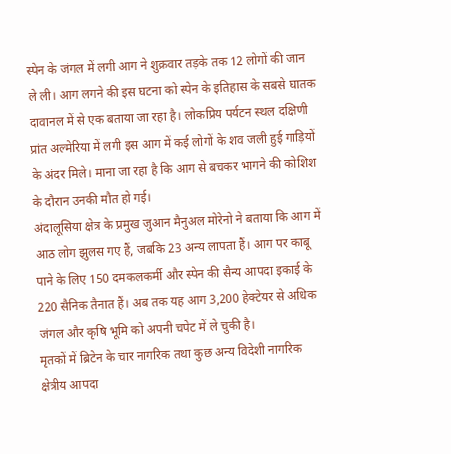स्पेन के जंगल में लगी आग ने शुक्रवार तड़के तक 12 लोगों की जान ले ली। आग लगने की इस घटना को स्पेन के इतिहास के सबसे घातक दावानल में से एक बताया जा रहा है। लोकप्रिय पर्यटन स्थल दक्षिणी प्रांत अल्मेरिया में लगी इस आग में कई लोगों के शव जली हुई गाड़ियों के अंदर मिले। माना जा रहा है कि आग से बचकर भागने की कोशिश के दौरान उनकी मौत हो गई।
अंदालूसिया क्षेत्र के प्रमुख जुआन मैनुअल मोरेनो ने बताया कि आग में आठ लोग झुलस गए हैं, जबकि 23 अन्य लापता हैं। आग पर काबू पाने के लिए 150 दमकलकर्मी और स्पेन की सैन्य आपदा इकाई के 220 सैनिक तैनात हैं। अब तक यह आग 3,200 हेक्टेयर से अधिक जंगल और कृषि भूमि को अपनी चपेट में ले चुकी है।
मृतकों में ब्रिटेन के चार नागरिक तथा कुछ अन्य विदेशी नागरिक
क्षेत्रीय आपदा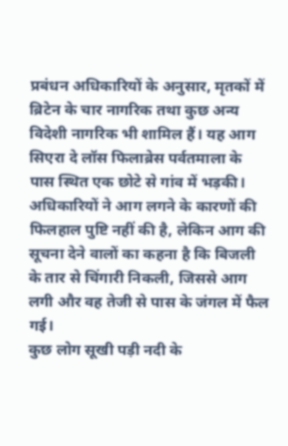प्रबंधन अधिकारियों के अनुसार, मृतकों में ब्रिटेन के चार नागरिक तथा कुछ अन्य विदेशी नागरिक भी शामिल हैं। यह आग सिएरा दे लॉस फिलाब्रेस पर्वतमाला के पास स्थित एक छोटे से गांव में भड़की। अधिकारियों ने आग लगने के कारणों की फिलहाल पुष्टि नहीं की है, लेकिन आग की सूचना देने वालों का कहना है कि बिजली के तार से चिंगारी निकली, जिससे आग लगी और वह तेजी से पास के जंगल में फैल गई।
कुछ लोग सूखी पड़ी नदी के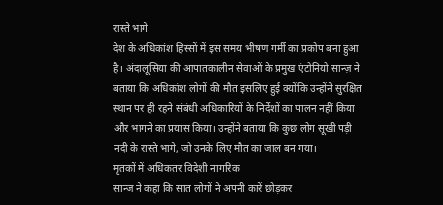रास्ते भागे
देश के अधिकांश हिस्सों में इस समय भीषण गर्मी का प्रकोप बना हुआ है। अंदालूसिया की आपातकालीन सेवाओं के प्रमुख एंटोनियो सान्ज़ ने बताया कि अधिकांश लोगों की मौत इसलिए हुई क्योंकि उन्होंने सुरक्षित स्थान पर ही रहने संबंधी अधिकारियों के निर्देशों का पालन नहीं किया और भागने का प्रयास किया। उन्होंने बताया कि कुछ लोग सूखी पड़ी नदी के रास्ते भागे, जो उनके लिए मौत का जाल बन गया।
मृतकों में अधिकतर विदेशी नागरिक
सान्ज ने कहा कि सात लोगों ने अपनी कारें छोड़कर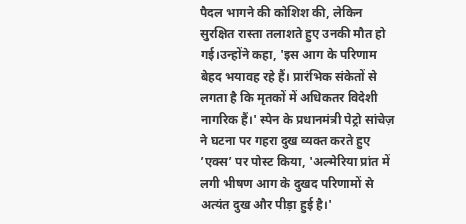पैदल भागने की कोशिश की, लेकिन सुरक्षित रास्ता तलाशते हुए उनकी मौत हो गई।उन्होंने कहा, 'इस आग के परिणाम बेहद भयावह रहे हैं। प्रारंभिक संकेतों से लगता है कि मृतकों में अधिकतर विदेशी नागरिक हैं।' स्पेन के प्रधानमंत्री पेट्रो सांचेज़ ने घटना पर गहरा दुख व्यक्त करते हुए ’एक्स’ पर पोस्ट किया, 'अल्मेरिया प्रांत में लगी भीषण आग के दुखद परिणामों से अत्यंत दुख और पीड़ा हुई है।'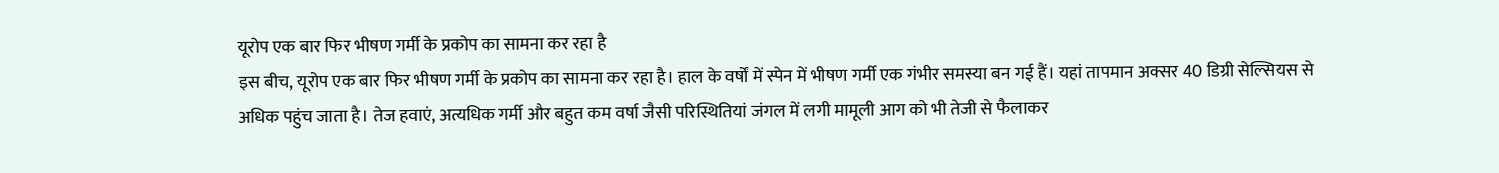यूरोप एक बार फिर भीषण गर्मी के प्रकोप का सामना कर रहा है
इस बीच, यूरोप एक बार फिर भीषण गर्मी के प्रकोप का सामना कर रहा है। हाल के वर्षों में स्पेन में भीषण गर्मी एक गंभीर समस्या बन गई हैं। यहां तापमान अक्सर 40 डिग्री सेल्सियस से अधिक पहुंच जाता है। तेज हवाएं, अत्यधिक गर्मी और बहुत कम वर्षा जैसी परिस्थितियां जंगल में लगी मामूली आग को भी तेजी से फैलाकर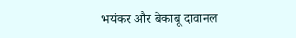भयंकर और बेकाबू दावानल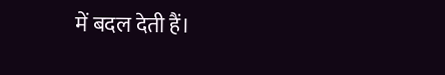में बदल देती हैं।